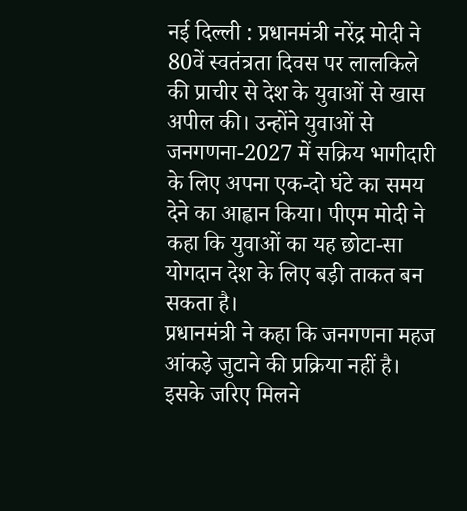नई दिल्ली : प्रधानमंत्री नरेंद्र मोदी ने 80वें स्वतंत्रता दिवस पर लालकिले की प्राचीर से देश के युवाओं से खास अपील की। उन्होंने युवाओं से जनगणना-2027 में सक्रिय भागीदारी के लिए अपना एक-दो घंटे का समय देने का आह्वान किया। पीएम मोदी ने कहा कि युवाओं का यह छोटा-सा योगदान देश के लिए बड़ी ताकत बन सकता है।
प्रधानमंत्री ने कहा कि जनगणना महज आंकड़े जुटाने की प्रक्रिया नहीं है। इसके जरिए मिलने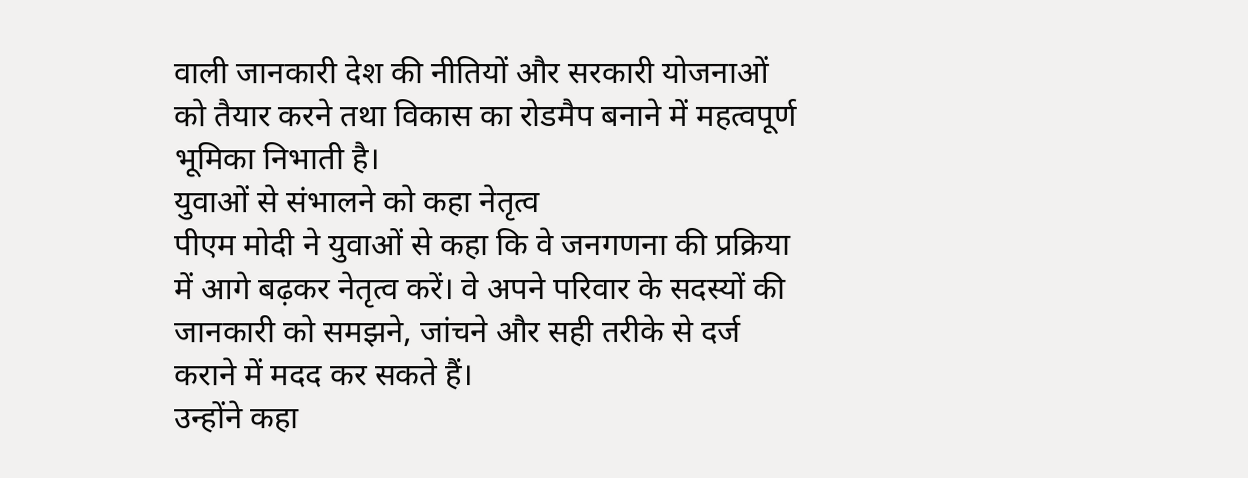वाली जानकारी देश की नीतियों और सरकारी योजनाओं को तैयार करने तथा विकास का रोडमैप बनाने में महत्वपूर्ण भूमिका निभाती है।
युवाओं से संभालने को कहा नेतृत्व
पीएम मोदी ने युवाओं से कहा कि वे जनगणना की प्रक्रिया में आगे बढ़कर नेतृत्व करें। वे अपने परिवार के सदस्यों की जानकारी को समझने, जांचने और सही तरीके से दर्ज कराने में मदद कर सकते हैं।
उन्होंने कहा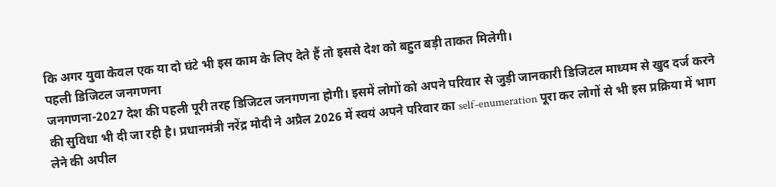कि अगर युवा केवल एक या दो घंटे भी इस काम के लिए देते हैं तो इससे देश को बहुत बड़ी ताकत मिलेगी।
पहली डिजिटल जनगणना
जनगणना-2027 देश की पहली पूरी तरह डिजिटल जनगणना होगी। इसमें लोगों को अपने परिवार से जुड़ी जानकारी डिजिटल माध्यम से खुद दर्ज करने की सुविधा भी दी जा रही है। प्रधानमंत्री नरेंद्र मोदी ने अप्रैल 2026 में स्वयं अपने परिवार का self-enumeration पूरा कर लोगों से भी इस प्रक्रिया में भाग लेने की अपील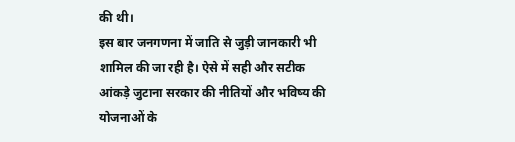की थी।
इस बार जनगणना में जाति से जुड़ी जानकारी भी शामिल की जा रही है। ऐसे में सही और सटीक आंकड़े जुटाना सरकार की नीतियों और भविष्य की योजनाओं के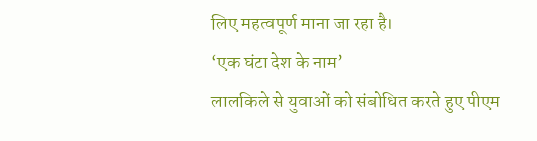लिए महत्वपूर्ण माना जा रहा है।
‘एक घंटा देश के नाम’
लालकिले से युवाओं को संबोधित करते हुए पीएम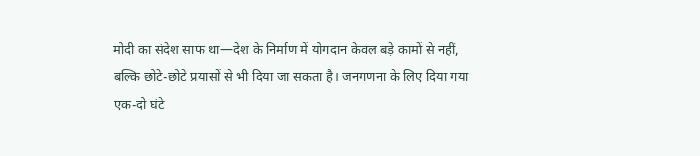मोदी का संदेश साफ था—देश के निर्माण में योगदान केवल बड़े कामों से नहीं, बल्कि छोटे-छोटे प्रयासों से भी दिया जा सकता है। जनगणना के लिए दिया गया एक-दो घंटे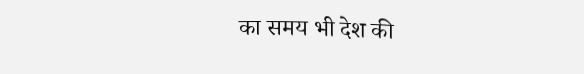का समय भी देश की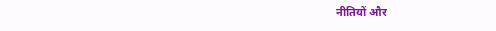नीतियों और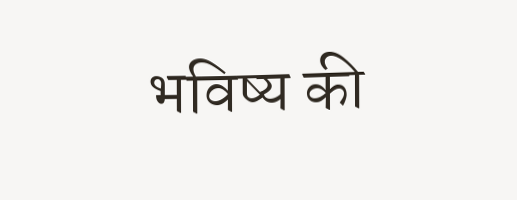भविष्य की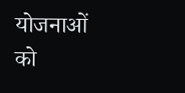योजनाओं को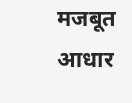मजबूत आधार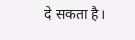दे सकता है।